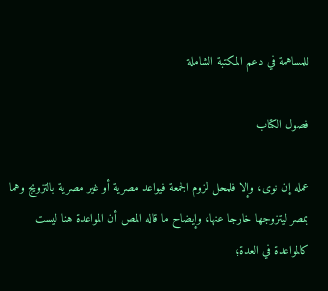للمساهمة في دعم المكتبة الشاملة

فصول الكتاب

عمله إن نوى، وإلا فلمحل لزوم الجمعة فيواعد مصرية أو غير مصرية بالتزويج وهما بمصر ليتزوجها خارجا عنها، وإيضاح ما قاله المص أن المواعدة هنا ليست كالمواعدة في العدة؛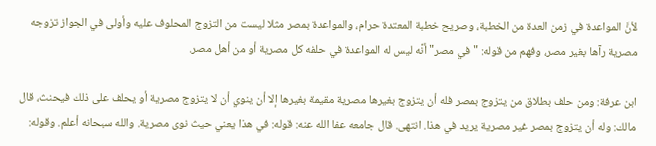لأنَّ المواعدة في زمن العدة من الخطبة، وصريح خطبة المعتدة حرام، والمواعدة بمصر مثلا ليست من التزوج المحلوف عليه وأولى في الجواز تزوجه مصرية رآها بغير مصر، وفهم من قوله: "في مصر" أنَّه ليس له المواعدة في حلفه كل مصرية أو من أهل مصر.

ابن عرفة: ومن حلف بطلاق من يتزوج بمصر فله أن يتزوج بغيرها مصرية مقيمة بغيرها إلا أن ينوي أن لا يتزوج مصرية أو يحلف على ذلك فيحنث، قال مالك: وله أن يتزوج بمصر غير مصرية يريد في هذا. انتهى. قال جامعه عفا الله عنه: قوله: في هذا يعني حيث نوى مصرية. والله سبحانه أعلم. وقوله: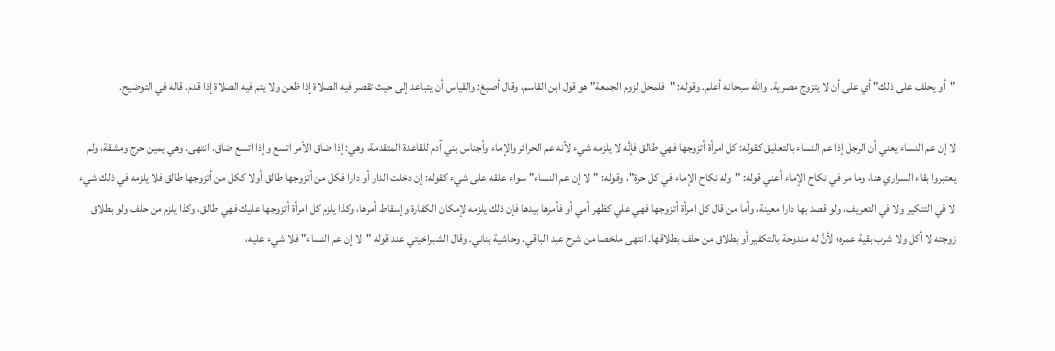"أو يحلف على ذلك" أي على أن لا يتزوج مصرية. والله سبحانه أعلم. وقوله: "فلمحل لزوم الجمعة" هو قول ابن القاسم، وقال أصبغ: والقياس أن يتباعد إلى حيث تقصر فيه الصلاة إذا ظعن ولا يتم فيه الصلاة إذا قدم. قاله في التوضيح.

لا إن عم النساء يعني أن الرجل إذا عم النساء بالتعليق كقوله: كل امرأة أتزوجها فهي طالق فإنَّه لا يلزمه شيء لأنه عم الحرائر والإماء وأجناس بني آدم للقاعدة المتقدمة، وهي: إذا ضاق الأمر اتسع وإذا اتسع ضاق. انتهى. وهي يمين حرج ومشقة، ولم يعتبروا بقاء السراري هنا، وما مر في نكاح الإماء أعني قوله: "وله نكاح الإماء في كل حرة"، وقوله: "لا إن عم النساء" سواء علقه على شيء كقوله: إن دخلت الدار أو دارا فكل من أتزوجها طالق أولا ككل من أتزوجها طالق فلا يلزمه في ذلك شيء لا في التنكير ولا في التعريف، ولو قصد بها دارا معينة، وأما من قال كل امرأة أتزوجها فهي علي كظهر أمي أو فأمرها بيدها فإن ذلك يلزمه لإمكان الكفارة وإسقاط أمرها، وكذا يلزم كل امرأة أتزوجها عليك فهي طالق، وكذا يلزم من حلف ولو بطلاق زوجته لا أكل ولا شرب بقية عمره؛ لأنَّ له مندوحة بالتكفير أو بطلاق من حلف بطلاقها. انتهى ملخصا من شرح عبد الباقي. وحاشية بناني. وقال الشبراخيتي عند قوله "لا إن عم النساء" فلا شيء عليه،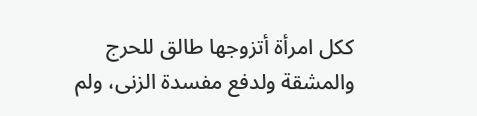ككل امرأة أتزوجها طالق للحرج والمشقة ولدفع مفسدة الزنى، ولم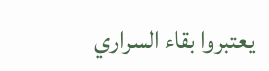يعتبروا بقاء السراري